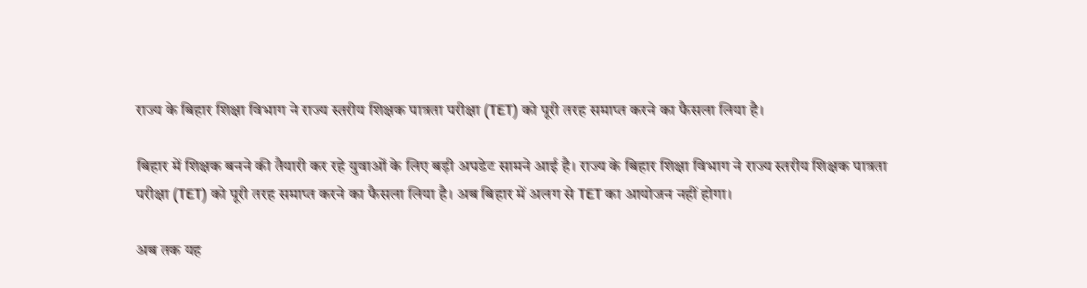राज्य के बिहार शिक्षा विभाग ने राज्य स्तरीय शिक्षक पात्रता परीक्षा (TET) को पूरी तरह समाप्त करने का फैसला लिया है।

बिहार में शिक्षक बनने की तैयारी कर रहे युवाओं के लिए बड़ी अपडेट सामने आई है। राज्य के बिहार शिक्षा विभाग ने राज्य स्तरीय शिक्षक पात्रता परीक्षा (TET) को पूरी तरह समाप्त करने का फैसला लिया है। अब बिहार में अलग से TET का आयोजन नहीं होगा।

अब तक यह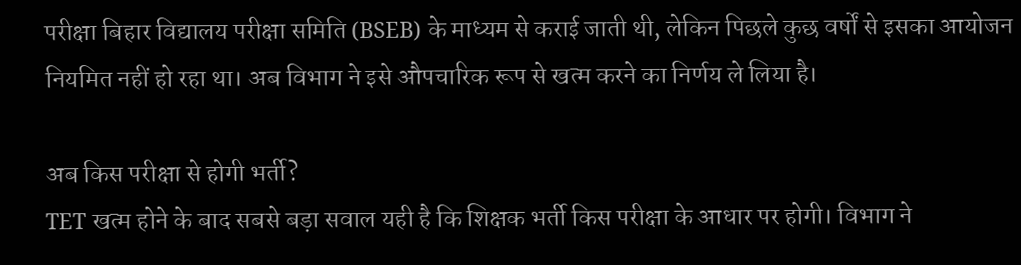परीक्षा बिहार विद्यालय परीक्षा समिति (BSEB) के माध्यम से कराई जाती थी, लेकिन पिछले कुछ वर्षों से इसका आयोजन नियमित नहीं हो रहा था। अब विभाग ने इसे औपचारिक रूप से खत्म करने का निर्णय ले लिया है।

अब किस परीक्षा से होगी भर्ती?
TET खत्म होने के बाद सबसे बड़ा सवाल यही है कि शिक्षक भर्ती किस परीक्षा के आधार पर होगी। विभाग ने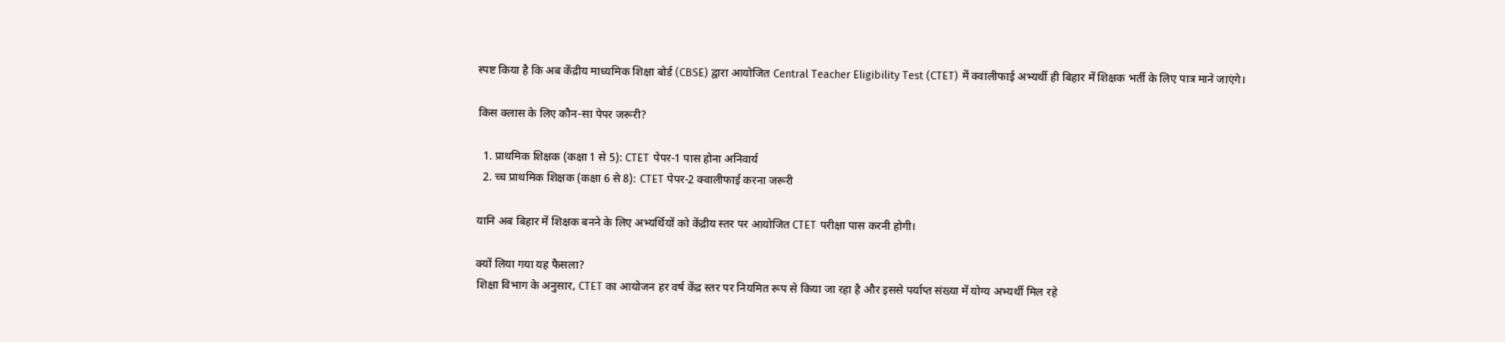स्पष्ट किया है कि अब केंद्रीय माध्यमिक शिक्षा बोर्ड (CBSE) द्वारा आयोजित Central Teacher Eligibility Test (CTET) में क्वालीफाई अभ्यर्थी ही बिहार में शिक्षक भर्ती के लिए पात्र माने जाएंगे।

किस क्लास के लिए कौन-सा पेपर जरूरी?

  1. प्राथमिक शिक्षक (कक्षा 1 से 5): CTET पेपर-1 पास होना अनिवार्य
  2. च्च प्राथमिक शिक्षक (कक्षा 6 से 8): CTET पेपर-2 क्वालीफाई करना जरूरी

यानि अब बिहार में शिक्षक बनने के लिए अभ्यर्थियों को केंद्रीय स्तर पर आयोजित CTET परीक्षा पास करनी होगी।

क्यों लिया गया यह फैसला?
शिक्षा विभाग के अनुसार, CTET का आयोजन हर वर्ष केंद्र स्तर पर नियमित रूप से किया जा रहा है और इससे पर्याप्त संख्या में योग्य अभ्यर्थी मिल रहे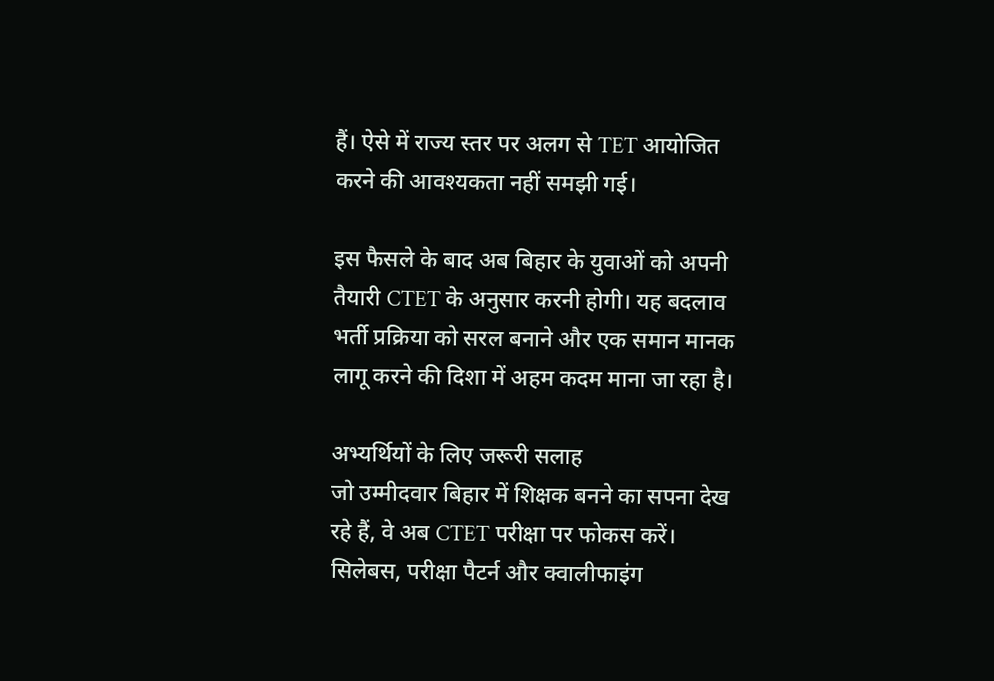हैं। ऐसे में राज्य स्तर पर अलग से TET आयोजित करने की आवश्यकता नहीं समझी गई।

इस फैसले के बाद अब बिहार के युवाओं को अपनी तैयारी CTET के अनुसार करनी होगी। यह बदलाव भर्ती प्रक्रिया को सरल बनाने और एक समान मानक लागू करने की दिशा में अहम कदम माना जा रहा है।

अभ्यर्थियों के लिए जरूरी सलाह
जो उम्मीदवार बिहार में शिक्षक बनने का सपना देख रहे हैं, वे अब CTET परीक्षा पर फोकस करें। सिलेबस, परीक्षा पैटर्न और क्वालीफाइंग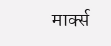मार्क्स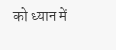को ध्यान में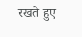रखते हुए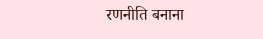रणनीति बनाना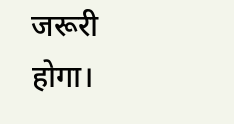जरूरी होगा।